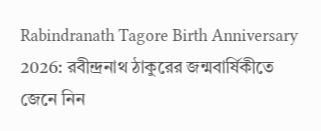Rabindranath Tagore Birth Anniversary 2026: রবীন্দ্রনাথ ঠাকুরের জন্মবার্ষিকীতে জেনে নিন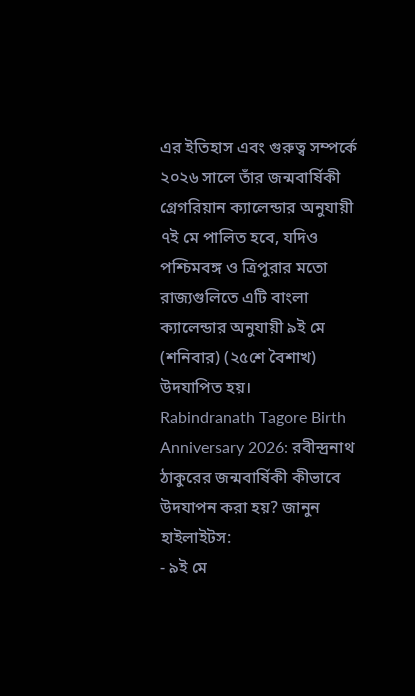এর ইতিহাস এবং গুরুত্ব সম্পর্কে
২০২৬ সালে তাঁর জন্মবার্ষিকী গ্রেগরিয়ান ক্যালেন্ডার অনুযায়ী ৭ই মে পালিত হবে, যদিও পশ্চিমবঙ্গ ও ত্রিপুরার মতো রাজ্যগুলিতে এটি বাংলা ক্যালেন্ডার অনুযায়ী ৯ই মে (শনিবার) (২৫শে বৈশাখ) উদযাপিত হয়।
Rabindranath Tagore Birth Anniversary 2026: রবীন্দ্রনাথ ঠাকুরের জন্মবার্ষিকী কীভাবে উদযাপন করা হয়? জানুন
হাইলাইটস:
- ৯ই মে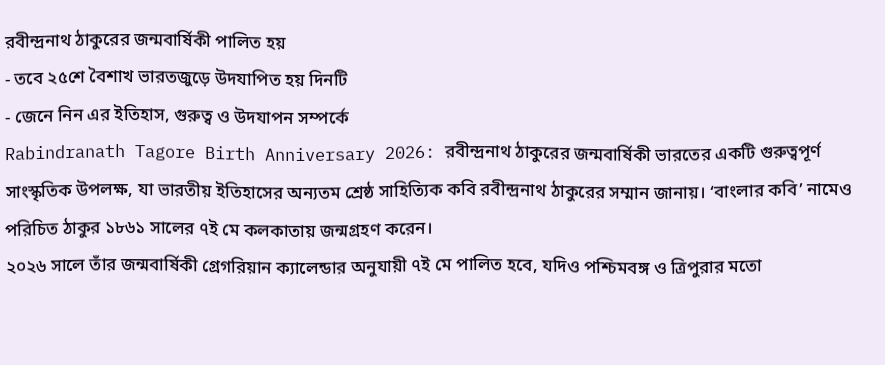রবীন্দ্রনাথ ঠাকুরের জন্মবার্ষিকী পালিত হয়
- তবে ২৫শে বৈশাখ ভারতজুড়ে উদযাপিত হয় দিনটি
- জেনে নিন এর ইতিহাস, গুরুত্ব ও উদযাপন সম্পর্কে
Rabindranath Tagore Birth Anniversary 2026: রবীন্দ্রনাথ ঠাকুরের জন্মবার্ষিকী ভারতের একটি গুরুত্বপূর্ণ সাংস্কৃতিক উপলক্ষ, যা ভারতীয় ইতিহাসের অন্যতম শ্রেষ্ঠ সাহিত্যিক কবি রবীন্দ্রনাথ ঠাকুরের সম্মান জানায়। ‘বাংলার কবি’ নামেও পরিচিত ঠাকুর ১৮৬১ সালের ৭ই মে কলকাতায় জন্মগ্রহণ করেন।
২০২৬ সালে তাঁর জন্মবার্ষিকী গ্রেগরিয়ান ক্যালেন্ডার অনুযায়ী ৭ই মে পালিত হবে, যদিও পশ্চিমবঙ্গ ও ত্রিপুরার মতো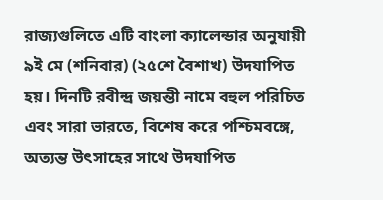রাজ্যগুলিতে এটি বাংলা ক্যালেন্ডার অনুযায়ী ৯ই মে (শনিবার) (২৫শে বৈশাখ) উদযাপিত হয়। দিনটি রবীন্দ্র জয়ন্তী নামে বহুল পরিচিত এবং সারা ভারতে, বিশেষ করে পশ্চিমবঙ্গে, অত্যন্ত উৎসাহের সাথে উদযাপিত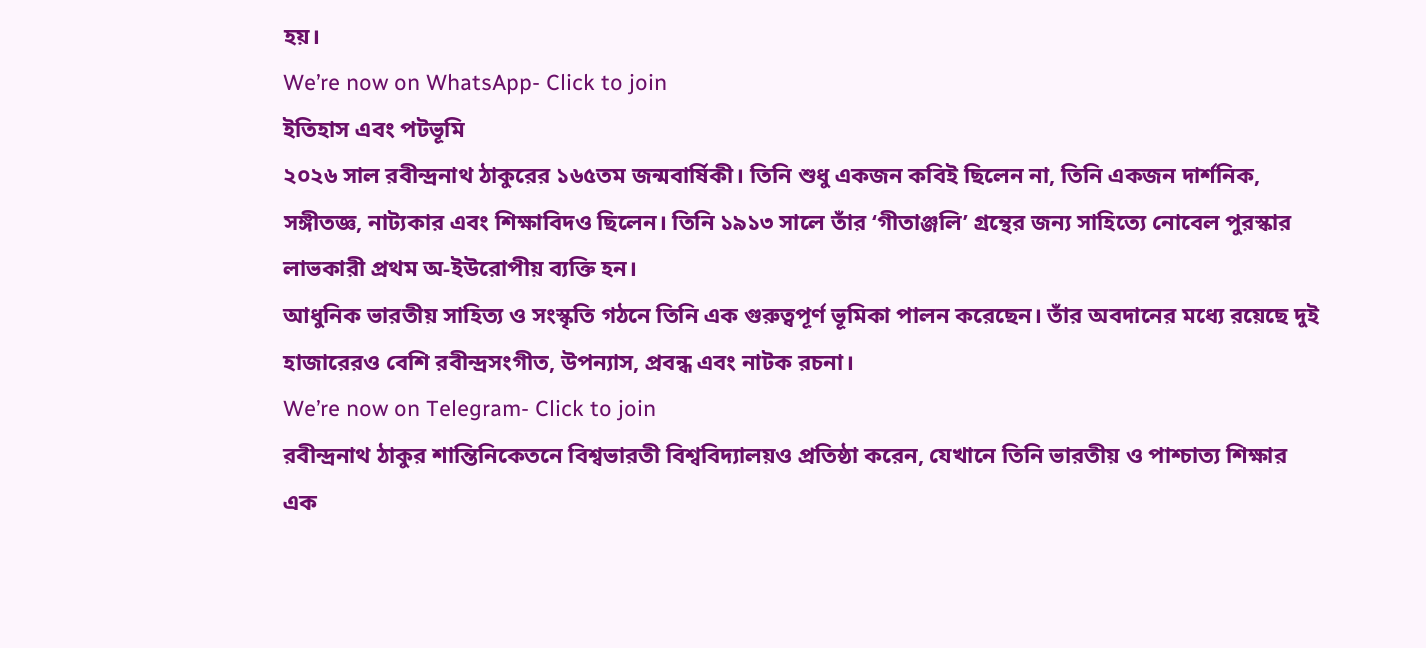হয়।
We’re now on WhatsApp- Click to join
ইতিহাস এবং পটভূমি
২০২৬ সাল রবীন্দ্রনাথ ঠাকুরের ১৬৫তম জন্মবার্ষিকী। তিনি শুধু একজন কবিই ছিলেন না, তিনি একজন দার্শনিক, সঙ্গীতজ্ঞ, নাট্যকার এবং শিক্ষাবিদও ছিলেন। তিনি ১৯১৩ সালে তাঁর ‘গীতাঞ্জলি’ গ্রন্থের জন্য সাহিত্যে নোবেল পুরস্কার লাভকারী প্রথম অ-ইউরোপীয় ব্যক্তি হন।
আধুনিক ভারতীয় সাহিত্য ও সংস্কৃতি গঠনে তিনি এক গুরুত্বপূর্ণ ভূমিকা পালন করেছেন। তাঁর অবদানের মধ্যে রয়েছে দুই হাজারেরও বেশি রবীন্দ্রসংগীত, উপন্যাস, প্রবন্ধ এবং নাটক রচনা।
We’re now on Telegram- Click to join
রবীন্দ্রনাথ ঠাকুর শান্তিনিকেতনে বিশ্বভারতী বিশ্ববিদ্যালয়ও প্রতিষ্ঠা করেন, যেখানে তিনি ভারতীয় ও পাশ্চাত্য শিক্ষার এক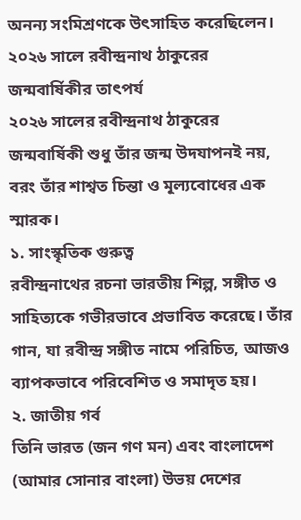অনন্য সংমিশ্রণকে উৎসাহিত করেছিলেন।
২০২৬ সালে রবীন্দ্রনাথ ঠাকুরের জন্মবার্ষিকীর তাৎপর্য
২০২৬ সালের রবীন্দ্রনাথ ঠাকুরের জন্মবার্ষিকী শুধু তাঁর জন্ম উদযাপনই নয়, বরং তাঁর শাশ্বত চিন্তা ও মূল্যবোধের এক স্মারক।
১. সাংস্কৃতিক গুরুত্ব
রবীন্দ্রনাথের রচনা ভারতীয় শিল্প, সঙ্গীত ও সাহিত্যকে গভীরভাবে প্রভাবিত করেছে। তাঁর গান, যা রবীন্দ্র সঙ্গীত নামে পরিচিত, আজও ব্যাপকভাবে পরিবেশিত ও সমাদৃত হয়।
২. জাতীয় গর্ব
তিনি ভারত (জন গণ মন) এবং বাংলাদেশ (আমার সোনার বাংলা) উভয় দেশের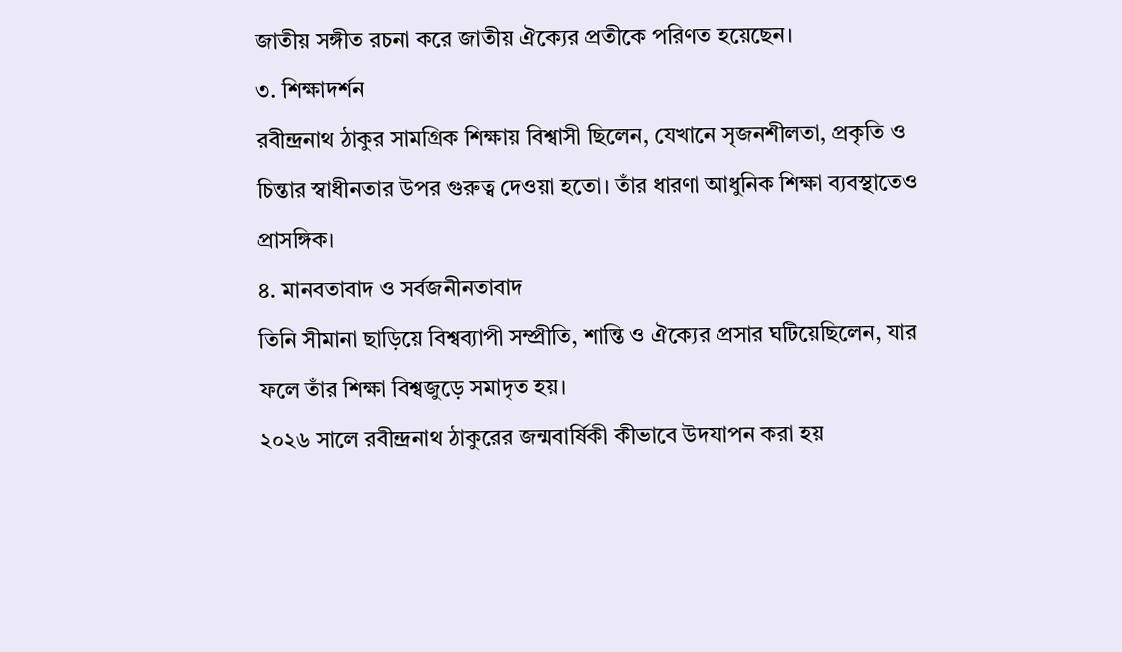জাতীয় সঙ্গীত রচনা করে জাতীয় ঐক্যের প্রতীকে পরিণত হয়েছেন।
৩. শিক্ষাদর্শন
রবীন্দ্রনাথ ঠাকুর সামগ্রিক শিক্ষায় বিশ্বাসী ছিলেন, যেখানে সৃজনশীলতা, প্রকৃতি ও চিন্তার স্বাধীনতার উপর গুরুত্ব দেওয়া হতো। তাঁর ধারণা আধুনিক শিক্ষা ব্যবস্থাতেও প্রাসঙ্গিক।
৪. মানবতাবাদ ও সর্বজনীনতাবাদ
তিনি সীমানা ছাড়িয়ে বিশ্বব্যাপী সম্প্রীতি, শান্তি ও ঐক্যের প্রসার ঘটিয়েছিলেন, যার ফলে তাঁর শিক্ষা বিশ্বজুড়ে সমাদৃত হয়।
২০২৬ সালে রবীন্দ্রনাথ ঠাকুরের জন্মবার্ষিকী কীভাবে উদযাপন করা হয়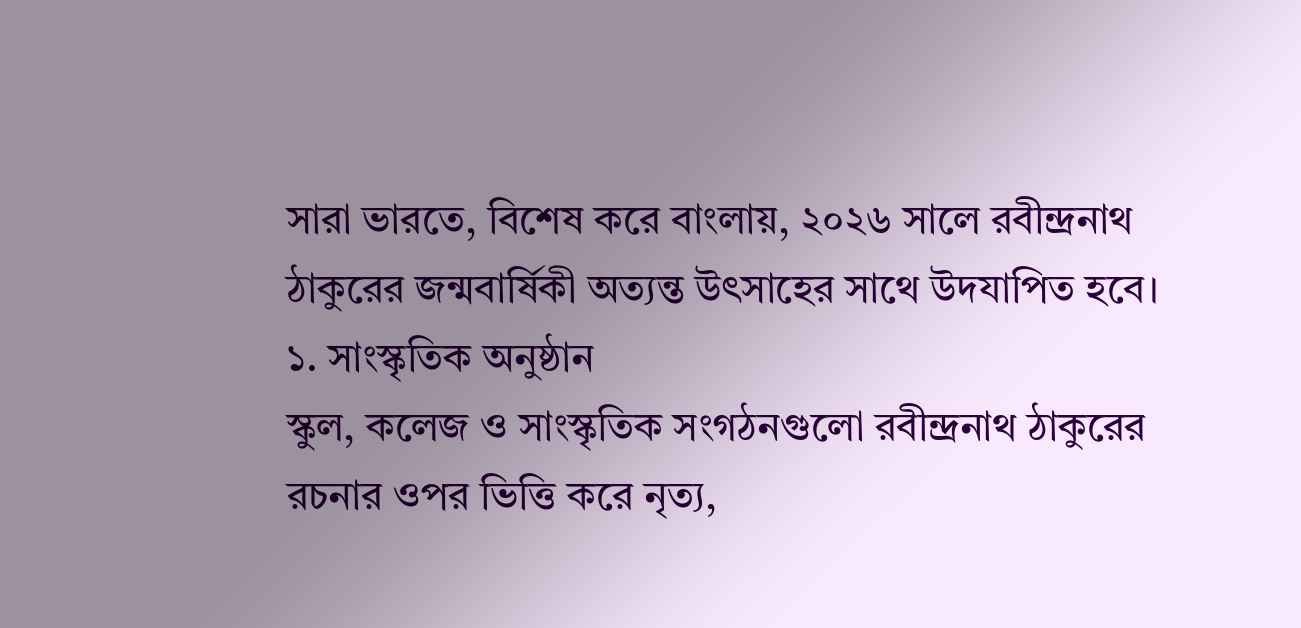সারা ভারতে, বিশেষ করে বাংলায়, ২০২৬ সালে রবীন্দ্রনাথ ঠাকুরের জন্মবার্ষিকী অত্যন্ত উৎসাহের সাথে উদযাপিত হবে।
১. সাংস্কৃতিক অনুষ্ঠান
স্কুল, কলেজ ও সাংস্কৃতিক সংগঠনগুলো রবীন্দ্রনাথ ঠাকুরের রচনার ওপর ভিত্তি করে নৃত্য,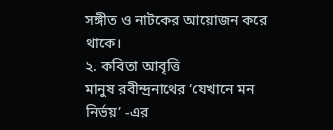সঙ্গীত ও নাটকের আয়োজন করে থাকে।
২. কবিতা আবৃত্তি
মানুষ রবীন্দ্রনাথের ‘যেখানে মন নির্ভয়’ -এর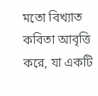মতো বিখ্যাত কবিতা আবৃত্তি করে, যা একটি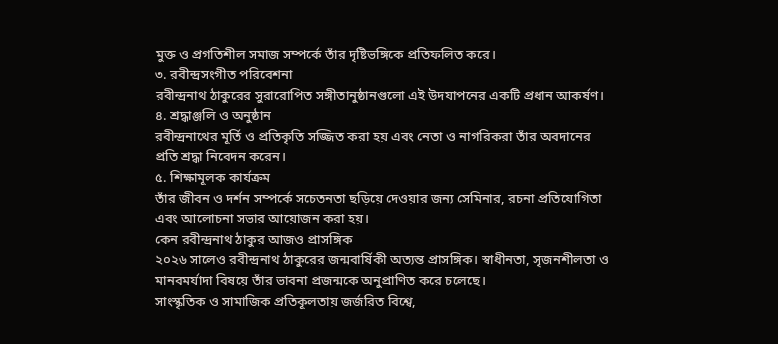মুক্ত ও প্রগতিশীল সমাজ সম্পর্কে তাঁর দৃষ্টিভঙ্গিকে প্রতিফলিত করে।
৩. রবীন্দ্রসংগীত পরিবেশনা
রবীন্দ্রনাথ ঠাকুরের সুরারোপিত সঙ্গীতানুষ্ঠানগুলো এই উদযাপনের একটি প্রধান আকর্ষণ।
৪. শ্রদ্ধাঞ্জলি ও অনুষ্ঠান
রবীন্দ্রনাথের মূর্তি ও প্রতিকৃতি সজ্জিত করা হয় এবং নেতা ও নাগরিকরা তাঁর অবদানের প্রতি শ্রদ্ধা নিবেদন করেন।
৫. শিক্ষামূলক কার্যক্রম
তাঁর জীবন ও দর্শন সম্পর্কে সচেতনতা ছড়িয়ে দেওয়ার জন্য সেমিনার, রচনা প্রতিযোগিতা এবং আলোচনা সভার আয়োজন করা হয়।
কেন রবীন্দ্রনাথ ঠাকুর আজও প্রাসঙ্গিক
২০২৬ সালেও রবীন্দ্রনাথ ঠাকুরের জন্মবার্ষিকী অত্যন্ত প্রাসঙ্গিক। স্বাধীনতা, সৃজনশীলতা ও মানবমর্যাদা বিষয়ে তাঁর ভাবনা প্রজন্মকে অনুপ্রাণিত করে চলেছে।
সাংস্কৃতিক ও সামাজিক প্রতিকূলতায় জর্জরিত বিশ্বে,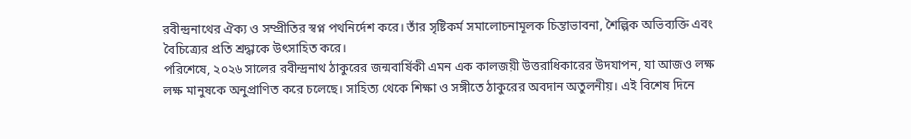রবীন্দ্রনাথের ঐক্য ও সম্প্রীতির স্বপ্ন পথনির্দেশ করে। তাঁর সৃষ্টিকর্ম সমালোচনামূলক চিন্তাভাবনা, শৈল্পিক অভিব্যক্তি এবং বৈচিত্র্যের প্রতি শ্রদ্ধাকে উৎসাহিত করে।
পরিশেষে, ২০২৬ সালের রবীন্দ্রনাথ ঠাকুরের জন্মবার্ষিকী এমন এক কালজয়ী উত্তরাধিকারের উদযাপন, যা আজও লক্ষ লক্ষ মানুষকে অনুপ্রাণিত করে চলেছে। সাহিত্য থেকে শিক্ষা ও সঙ্গীতে ঠাকুরের অবদান অতুলনীয়। এই বিশেষ দিনে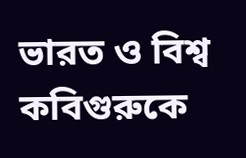ভারত ও বিশ্ব কবিগুরুকে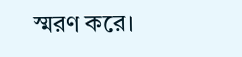স্মরণ করে।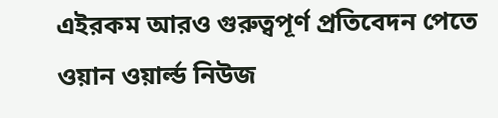এইরকম আরও গুরুত্বপূর্ণ প্রতিবেদন পেতে ওয়ান ওয়ার্ল্ড নিউজ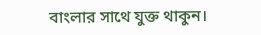বাংলার সাথে যুক্ত থাকুন।